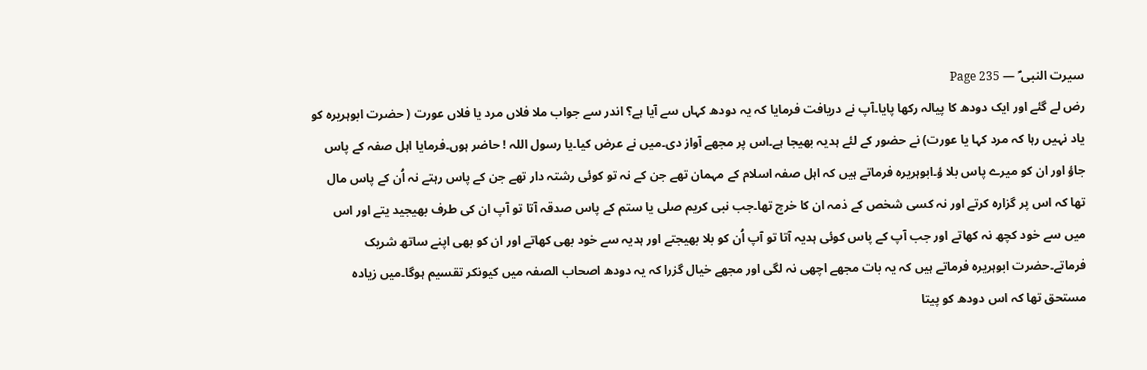سیرت النبی ؐ — Page 235
رض لے گئے اور ایک دودھ کا پیالہ رکھا پایا۔آپ نے دریافت فرمایا کہ یہ دودھ کہاں سے آیا ہے؟ اندر سے جواب ملا فلاں مرد یا فلاں عورت ( حضرت ابوہریرہ کو یاد نہیں رہا کہ مرد کہا یا عورت) نے حضور کے لئے ہدیہ بھیجا ہے۔اس پر مجھے آواز دی۔میں نے عرض کیا۔یا رسول اللہ ! حاضر ہوں۔فرمایا اہل صفہ کے پاس جاؤ اور ان کو میرے پاس بلا ؤ۔ابوہریرہ فرماتے ہیں کہ اہل صفہ اسلام کے مہمان تھے جن کے نہ تو کوئی رشتہ دار تھے جن کے پاس رہتے نہ اُن کے پاس مال تھا کہ اس پر گزارہ کرتے اور نہ کسی شخص کے ذمہ ان کا خرچ تھا۔جب نبی کریم صلی یا ستم کے پاس صدقہ آتا تو آپ ان کی طرف بھیجید یتے اور اس میں سے خود کچھ نہ کھاتے اور جب آپ کے پاس کوئی ہدیہ آتا تو آپ اُن کو بلا بھیجتے اور ہدیہ سے خود بھی کھاتے اور ان کو بھی اپنے ساتھ شریک فرماتے۔حضرت ابوہریرہ فرماتے ہیں کہ یہ بات مجھے اچھی نہ لگی اور مجھے خیال گزرا کہ یہ دودھ اصحاب الصفہ میں کیونکر تقسیم ہوگا۔میں زیادہ مستحق تھا کہ اس دودھ کو پیتا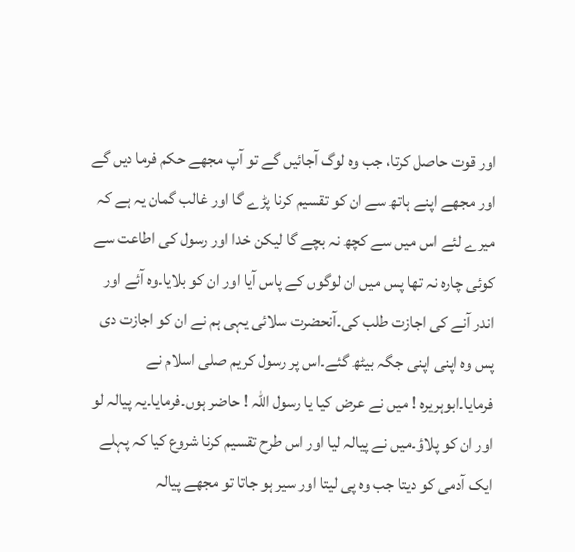اور قوت حاصل کرتا، جب وہ لوگ آجائیں گے تو آپ مجھے حکم فرما دیں گے اور مجھے اپنے ہاتھ سے ان کو تقسیم کرنا پڑے گا اور غالب گمان یہ ہے کہ میرے لئے اس میں سے کچھ نہ بچے گا لیکن خدا اور رسول کی اطاعت سے کوئی چارہ نہ تھا پس میں ان لوگوں کے پاس آیا اور ان کو بلایا۔وہ آئے اور اندر آنے کی اجازت طلب کی۔آنحضرت سلائی یہی ہم نے ان کو اجازت دی پس وہ اپنی اپنی جگہ بیٹھ گئے۔اس پر رسول کریم صلی اسلام نے فرمایا۔ابوہریرہ ! میں نے عرض کیا یا رسول اللہ ! حاضر ہوں۔فرمایا۔یہ پیالہ لو اور ان کو پلاؤ۔میں نے پیالہ لیا اور اس طرح تقسیم کرنا شروع کیا کہ پہلے ایک آدمی کو دیتا جب وہ پی لیتا اور سیر ہو جاتا تو مجھے پیالہ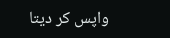واپس کر دیتا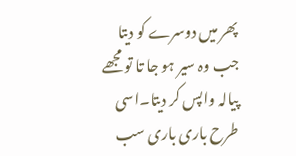پھر میں دوسرے کو دیتا جب وہ سیر ہو جا تا تو مجھے پیالہ واپس کر دیتا۔اسی طرح باری باری سب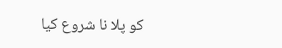کو پلا نا شروع کیا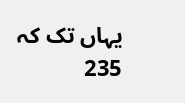یہاں تک کہ 235